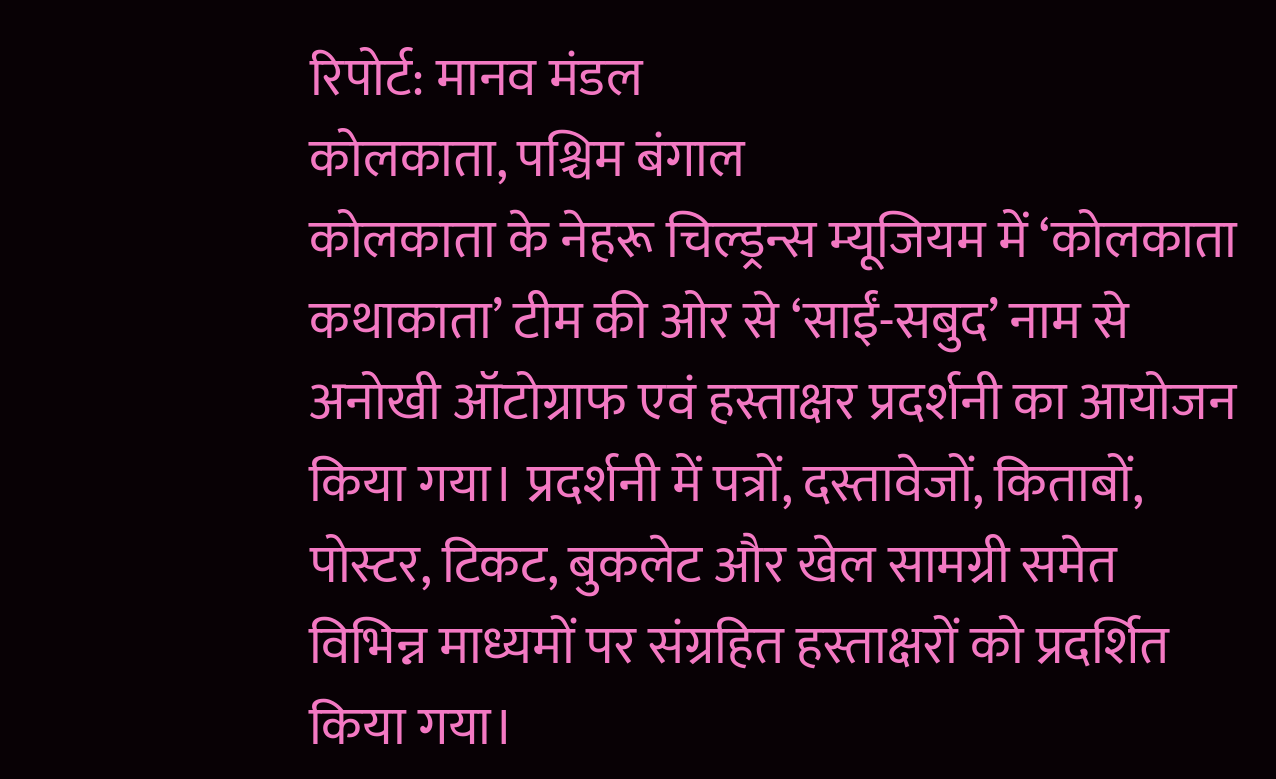रिपोर्ट: मानव मंडल
कोलकाता, पश्चिम बंगाल
कोलकाता के नेहरू चिल्ड्रन्स म्यूजियम में ‘कोलकाता कथाकाता’ टीम की ओर से ‘साईं-सबुद’ नाम से अनोखी ऑटोग्राफ एवं हस्ताक्षर प्रदर्शनी का आयोजन किया गया। प्रदर्शनी में पत्रों, दस्तावेजों, किताबों, पोस्टर, टिकट, बुकलेट और खेल सामग्री समेत विभिन्न माध्यमों पर संग्रहित हस्ताक्षरों को प्रदर्शित किया गया।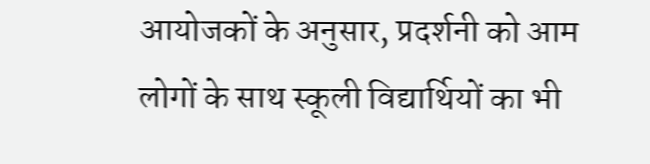आयोजकों के अनुसार, प्रदर्शनी को आम लोगों के साथ स्कूली विद्यार्थियों का भी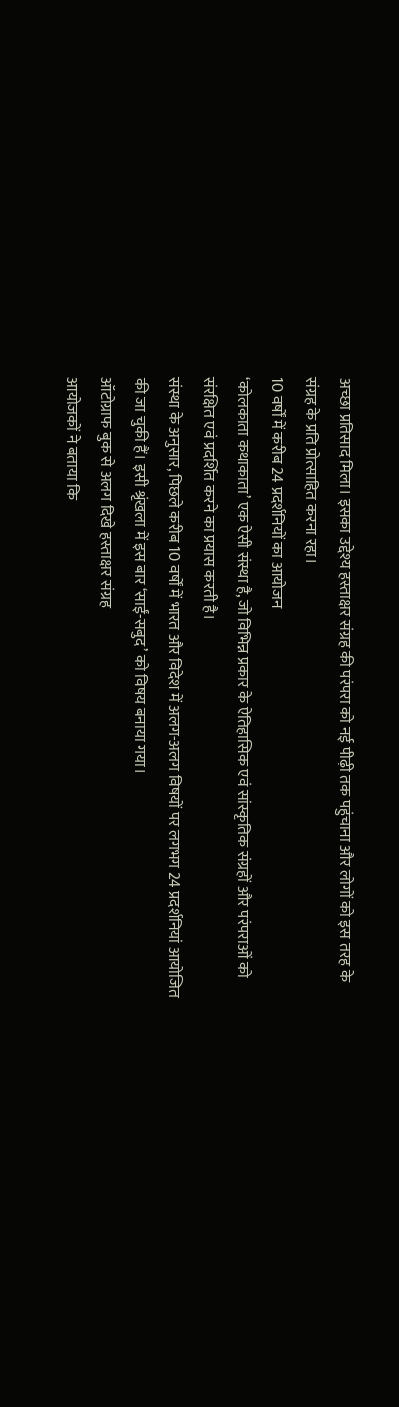अच्छा प्रतिसाद मिला। इसका उद्देश्य हस्ताक्षर संग्रह की परंपरा को नई पीढ़ी तक पहुंचाना और लोगों को इस तरह के संग्रह के प्रति प्रोत्साहित करना रहा।
10 वर्षों में करीब 24 प्रदर्शनियों का आयोजन
‘कोलकाता कथाकाता’ एक ऐसी संस्था है, जो विभिन्न प्रकार के ऐतिहासिक एवं सांस्कृतिक संग्रहों और परंपराओं को संरक्षित एवं प्रदर्शित करने का प्रयास करती है।
संस्था के अनुसार, पिछले करीब 10 वर्षों में भारत और विदेश में अलग-अलग विषयों पर लगभग 24 प्रदर्शनियां आयोजित की जा चुकी हैं। इसी श्रृंखला में इस बार ‘साईं-सबुद’ को विषय बनाया गया।
ऑटोग्राफ बुक से अलग दिखे हस्ताक्षर संग्रह
आयोजकों ने बताया कि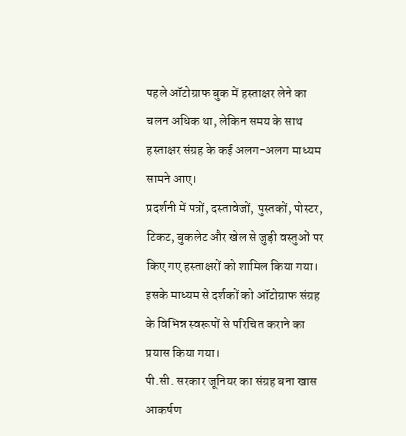पहले ऑटोग्राफ बुक में हस्ताक्षर लेने का चलन अधिक था, लेकिन समय के साथ हस्ताक्षर संग्रह के कई अलग-अलग माध्यम सामने आए।
प्रदर्शनी में पत्रों, दस्तावेजों, पुस्तकों, पोस्टर, टिकट, बुकलेट और खेल से जुड़ी वस्तुओं पर किए गए हस्ताक्षरों को शामिल किया गया। इसके माध्यम से दर्शकों को ऑटोग्राफ संग्रह के विभिन्न स्वरूपों से परिचित कराने का प्रयास किया गया।
पी.सी. सरकार जूनियर का संग्रह बना खास आकर्षण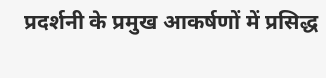प्रदर्शनी के प्रमुख आकर्षणों में प्रसिद्ध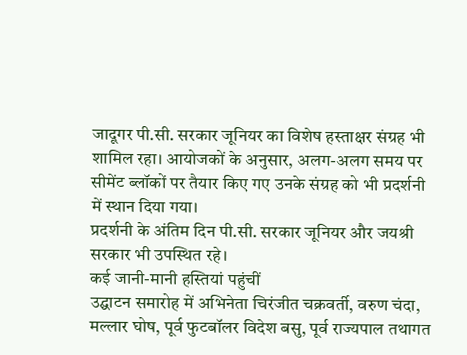जादूगर पी.सी. सरकार जूनियर का विशेष हस्ताक्षर संग्रह भी शामिल रहा। आयोजकों के अनुसार, अलग-अलग समय पर सीमेंट ब्लॉकों पर तैयार किए गए उनके संग्रह को भी प्रदर्शनी में स्थान दिया गया।
प्रदर्शनी के अंतिम दिन पी.सी. सरकार जूनियर और जयश्री सरकार भी उपस्थित रहे।
कई जानी-मानी हस्तियां पहुंचीं
उद्घाटन समारोह में अभिनेता चिरंजीत चक्रवर्ती, वरुण चंदा, मल्लार घोष, पूर्व फुटबॉलर विदेश बसु, पूर्व राज्यपाल तथागत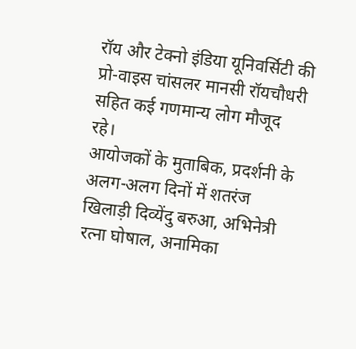रॉय और टेक्नो इंडिया यूनिवर्सिटी की प्रो-वाइस चांसलर मानसी रॉयचौधरी सहित कई गणमान्य लोग मौजूद रहे।
आयोजकों के मुताबिक, प्रदर्शनी के अलग-अलग दिनों में शतरंज खिलाड़ी दिव्येंदु बरुआ, अभिनेत्री रत्ना घोषाल, अनामिका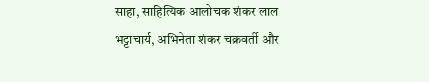साहा, साहित्यिक आलोचक शंकर लाल भट्टाचार्य, अभिनेता शंकर चक्रवर्ती और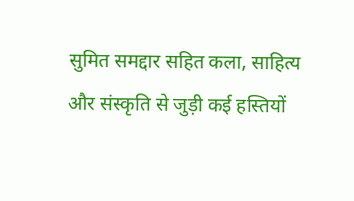सुमित समद्दार सहित कला, साहित्य और संस्कृति से जुड़ी कई हस्तियों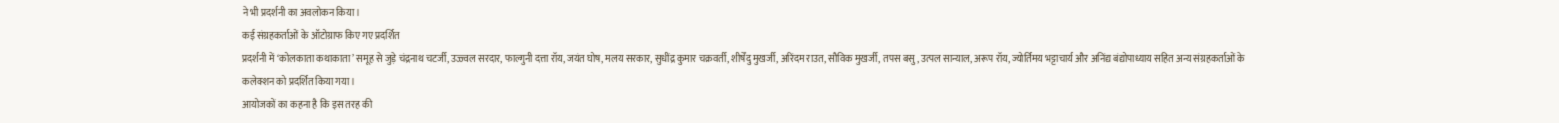ने भी प्रदर्शनी का अवलोकन किया।
कई संग्रहकर्ताओं के ऑटोग्राफ किए गए प्रदर्शित
प्रदर्शनी में ‘कोलकाता कथाकाता’ समूह से जुड़े चंद्रनाथ चटर्जी, उज्ज्वल सरदार, फाल्गुनी दत्ता रॉय, जयंत घोष, मलय सरकार, सुधींद्र कुमार चक्रवर्ती, शीर्षेंदु मुखर्जी, अरिंदम राउत, सौविक मुखर्जी, तपस बसु, उत्पल सान्याल, अरूप रॉय, ज्योर्तिमय भट्टाचार्य और अनिंद्य बंद्योपाध्याय सहित अन्य संग्रहकर्ताओं के कलेक्शन को प्रदर्शित किया गया।
आयोजकों का कहना है कि इस तरह की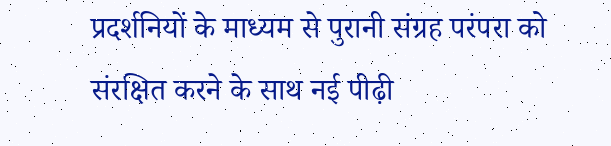प्रदर्शनियों के माध्यम से पुरानी संग्रह परंपरा को संरक्षित करने के साथ नई पीढ़ी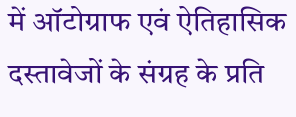में ऑटोग्राफ एवं ऐतिहासिक दस्तावेजों के संग्रह के प्रति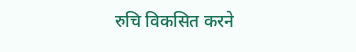रुचि विकसित करने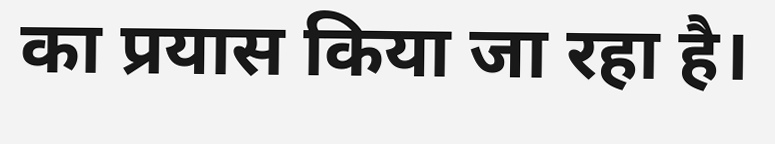का प्रयास किया जा रहा है।